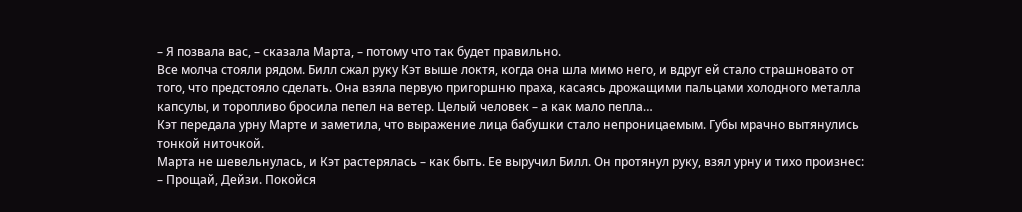– Я позвала вас, – сказала Марта, – потому что так будет правильно.
Все молча стояли рядом. Билл сжал руку Кэт выше локтя, когда она шла мимо него, и вдруг ей стало страшновато от того, что предстояло сделать. Она взяла первую пригоршню праха, касаясь дрожащими пальцами холодного металла капсулы, и торопливо бросила пепел на ветер. Целый человек – а как мало пепла…
Кэт передала урну Марте и заметила, что выражение лица бабушки стало непроницаемым. Губы мрачно вытянулись тонкой ниточкой.
Марта не шевельнулась, и Кэт растерялась – как быть. Ее выручил Билл. Он протянул руку, взял урну и тихо произнес:
– Прощай, Дейзи. Покойся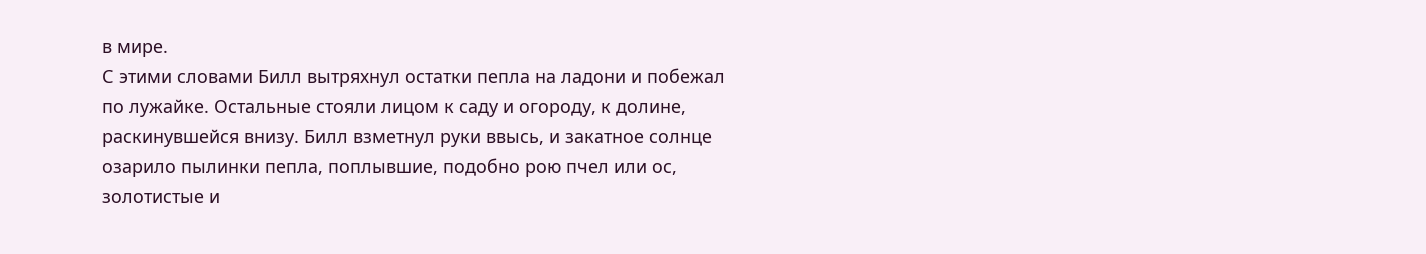в мире.
С этими словами Билл вытряхнул остатки пепла на ладони и побежал по лужайке. Остальные стояли лицом к саду и огороду, к долине, раскинувшейся внизу. Билл взметнул руки ввысь, и закатное солнце озарило пылинки пепла, поплывшие, подобно рою пчел или ос, золотистые и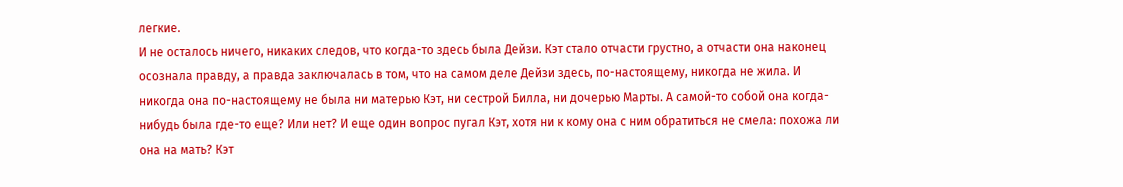легкие.
И не осталось ничего, никаких следов, что когда-то здесь была Дейзи. Кэт стало отчасти грустно, а отчасти она наконец осознала правду, а правда заключалась в том, что на самом деле Дейзи здесь, по-настоящему, никогда не жила. И никогда она по-настоящему не была ни матерью Кэт, ни сестрой Билла, ни дочерью Марты. А самой-то собой она когда-нибудь была где-то еще? Или нет? И еще один вопрос пугал Кэт, хотя ни к кому она с ним обратиться не смела: похожа ли она на мать? Кэт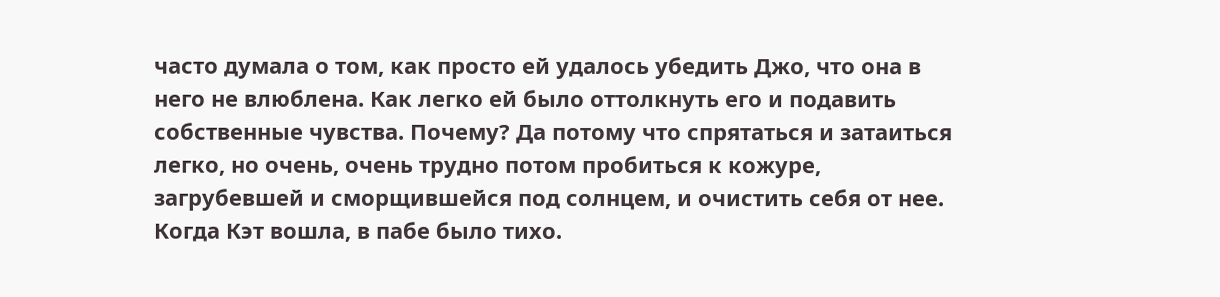часто думала о том, как просто ей удалось убедить Джо, что она в него не влюблена. Как легко ей было оттолкнуть его и подавить собственные чувства. Почему? Да потому что спрятаться и затаиться легко, но очень, очень трудно потом пробиться к кожуре, загрубевшей и сморщившейся под солнцем, и очистить себя от нее.
Когда Кэт вошла, в пабе было тихо.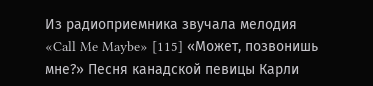Из радиоприемника звучала мелодия «Call Me Maybe» [115] «Может, позвонишь мне?» Песня канадской певицы Карли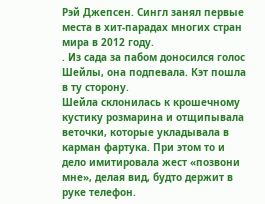Рэй Джепсен. Сингл занял первые места в хит-парадах многих стран мира в 2012 году.
. Из сада за пабом доносился голос Шейлы, она подпевала. Кэт пошла в ту сторону.
Шейла склонилась к крошечному кустику розмарина и отщипывала веточки, которые укладывала в карман фартука. При этом то и дело имитировала жест «позвони мне», делая вид, будто держит в руке телефон.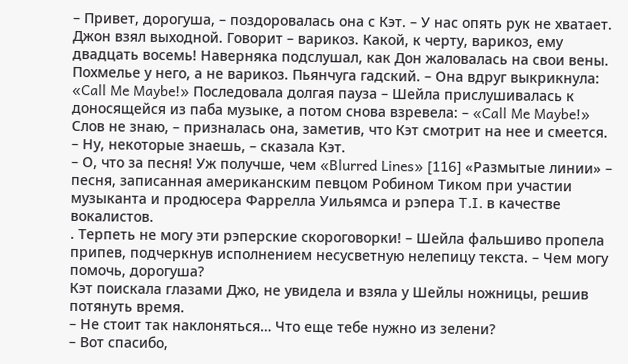– Привет, дорогуша, – поздоровалась она с Кэт. – У нас опять рук не хватает. Джон взял выходной. Говорит – варикоз. Какой, к черту, варикоз, ему двадцать восемь! Наверняка подслушал, как Дон жаловалась на свои вены. Похмелье у него, а не варикоз. Пьянчуга гадский. – Она вдруг выкрикнула: «Call Me Maybe!» Последовала долгая пауза – Шейла прислушивалась к доносящейся из паба музыке, а потом снова взревела: – «Call Me Maybe!» Слов не знаю, – призналась она, заметив, что Кэт смотрит на нее и смеется.
– Ну, некоторые знаешь, – сказала Кэт.
– О, что за песня! Уж получше, чем «Blurred Lines» [116] «Размытые линии» – песня, записанная американским певцом Робином Тиком при участии музыканта и продюсера Фаррелла Уильямса и рэпера T.I. в качестве вокалистов.
. Терпеть не могу эти рэперские скороговорки! – Шейла фальшиво пропела припев, подчеркнув исполнением несусветную нелепицу текста. – Чем могу помочь, дорогуша?
Кэт поискала глазами Джо, не увидела и взяла у Шейлы ножницы, решив потянуть время.
– Не стоит так наклоняться… Что еще тебе нужно из зелени?
– Вот спасибо,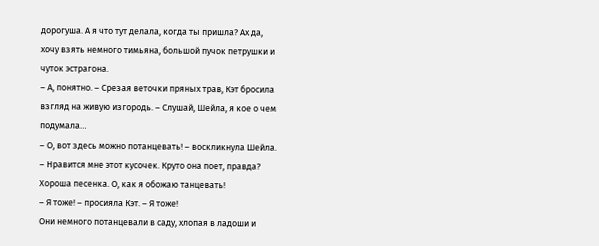дорогуша. А я что тут делала, когда ты пришла? Ах да, хочу взять немного тимьяна, большой пучок петрушки и чуток эстрагона.
– А, понятно. – Срезая веточки пряных трав, Кэт бросила взгляд на живую изгородь. – Слушай, Шейла, я кое о чем подумала…
– О, вот здесь можно потанцевать! – воскликнула Шейла. – Нравится мне этот кусочек. Круто она поет, правда? Хороша песенка. О, как я обожаю танцевать!
– Я тоже! – просияла Кэт. – Я тоже!
Они немного потанцевали в саду, хлопая в ладоши и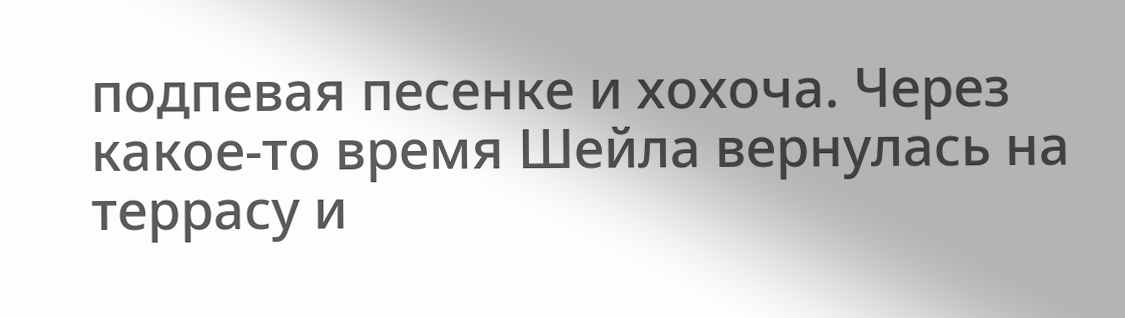подпевая песенке и хохоча. Через какое-то время Шейла вернулась на террасу и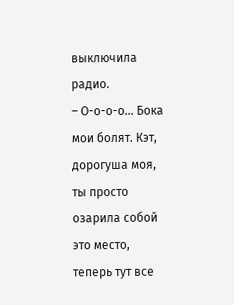выключила радио.
– О-о-о-о… Бока мои болят. Кэт, дорогуша моя, ты просто озарила собой это место, теперь тут все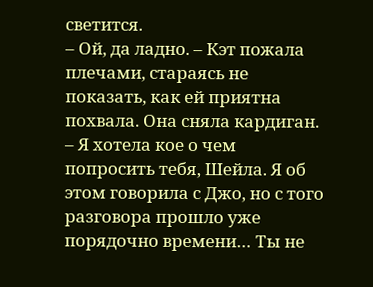светится.
– Ой, да ладно. – Кэт пожала плечами, стараясь не показать, как ей приятна похвала. Она сняла кардиган. – Я хотела кое о чем попросить тебя, Шейла. Я об этом говорила с Джо, но с того разговора прошло уже порядочно времени… Ты не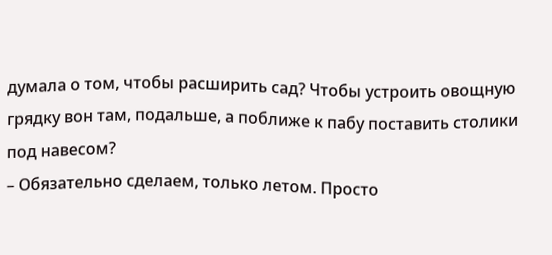думала о том, чтобы расширить сад? Чтобы устроить овощную грядку вон там, подальше, а поближе к пабу поставить столики под навесом?
– Обязательно сделаем, только летом. Просто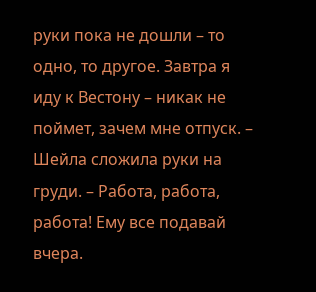руки пока не дошли – то одно, то другое. Завтра я иду к Вестону – никак не поймет, зачем мне отпуск. – Шейла сложила руки на груди. – Работа, работа, работа! Ему все подавай вчера.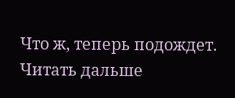Что ж, теперь подождет.
Читать дальше